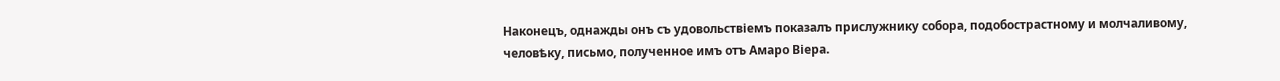Наконецъ, однажды онъ съ удовольствіемъ показалъ прислужнику собора, подобострастному и молчаливому, человѣку, письмо, полученное имъ отъ Амаро Віера.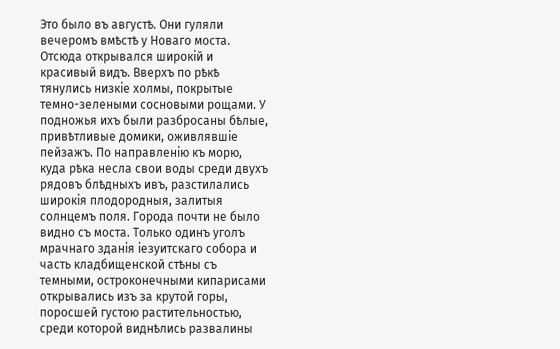Это было въ августѣ. Они гуляли вечеромъ вмѣстѣ у Новаго моста. Отсюда открывался широкій и красивый видъ. Вверхъ по рѣкѣ тянулись низкіе холмы, покрытые темно-зелеными сосновыми рощами. У подножья ихъ были разбросаны бѣлые, привѣтливые домики, оживлявшіе пейзажъ. По направленію къ морю, куда рѣка несла свои воды среди двухъ рядовъ блѣдныхъ ивъ, разстилались широкія плодородныя, залитыя солнцемъ поля. Города почти не было видно съ моста. Только одинъ уголъ мрачнаго зданія іезуитскаго собора и часть кладбищенской стѣны съ темными, остроконечными кипарисами открывались изъ за крутой горы, поросшей густою растительностью, среди которой виднѣлись развалины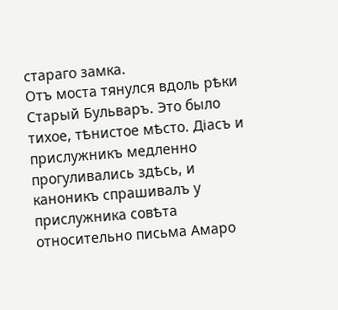стараго замка.
Отъ моста тянулся вдоль рѣки Старый Бульваръ. Это было тихое, тѣнистое мѣсто. Діасъ и прислужникъ медленно прогуливались здѣсь, и каноникъ спрашивалъ у прислужника совѣта относительно письма Амаро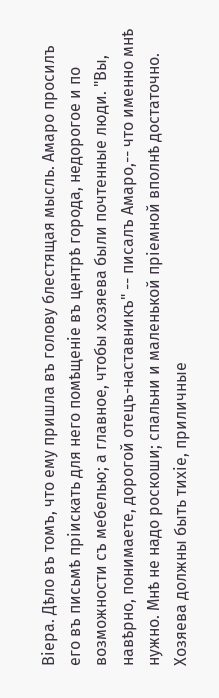Віера. Дѣло въ томъ, что ему пришла въ голову блестящая мысль. Амаро просилъ его въ письмѣ пріискать для него помѣщеніе въ центрѣ города, недорогое и по возможности съ мебелью; а главное, чтобы хозяева были почтенные люди. "Вы, навѣрно, понимаете, дорогой отецъ-наставникъ" -- писалъ Амаро,-- что именно мнѣ нужно. Мнѣ не надо роскоши; спальни и маленькой пріемной вполнѣ достаточно. Хозяева должны быть тихіе, приличные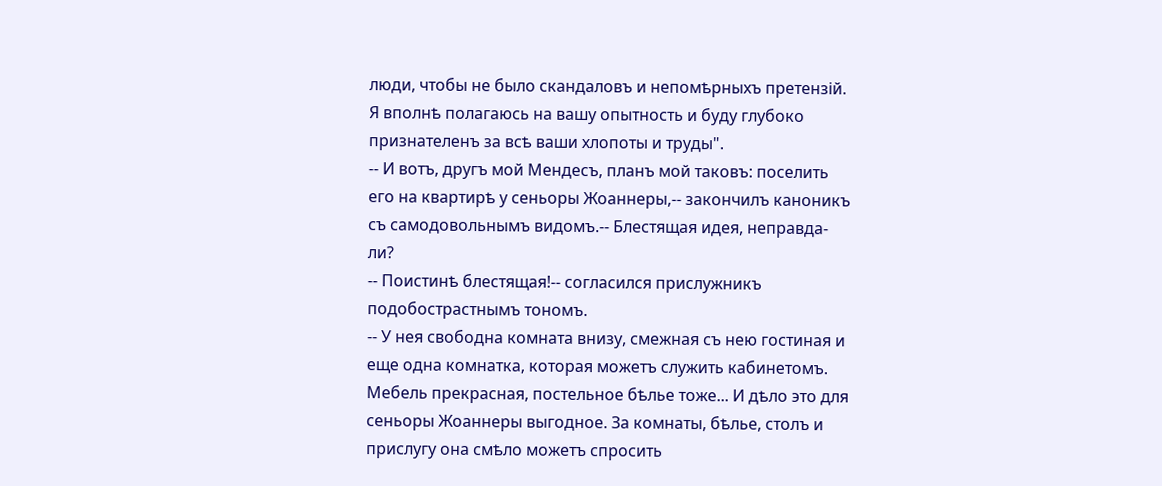люди, чтобы не было скандаловъ и непомѣрныхъ претензій. Я вполнѣ полагаюсь на вашу опытность и буду глубоко признателенъ за всѣ ваши хлопоты и труды".
-- И вотъ, другъ мой Мендесъ, планъ мой таковъ: поселить его на квартирѣ у сеньоры Жоаннеры,-- закончилъ каноникъ съ самодовольнымъ видомъ.-- Блестящая идея, неправда-ли?
-- Поистинѣ блестящая!-- согласился прислужникъ подобострастнымъ тономъ.
-- У нея свободна комната внизу, смежная съ нею гостиная и еще одна комнатка, которая можетъ служить кабинетомъ. Мебель прекрасная, постельное бѣлье тоже... И дѣло это для сеньоры Жоаннеры выгодное. За комнаты, бѣлье, столъ и прислугу она смѣло можетъ спросить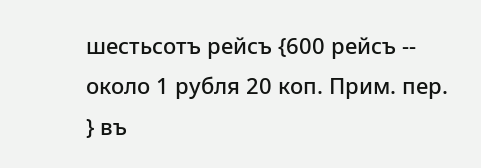шестьсотъ рейсъ {600 рейсъ -- около 1 рубля 20 коп. Прим. пер. } въ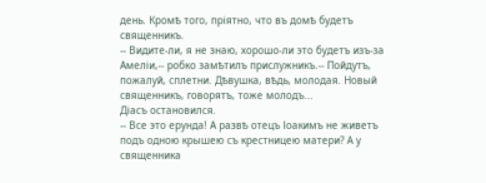день. Кромѣ того, пріятно, что въ домѣ будетъ священникъ.
-- Видите-ли, я не знаю, хорошо-ли это будетъ изъ-за Амеліи,-- робко замѣтилъ прислужникъ.-- Пойдутъ, пожалуй, сплетни. Дѣвушка, вѣдь, молодая. Новый священникъ, говорятъ, тоже молодъ...
Діасъ остановился.
-- Все это ерунда! А развѣ отецъ Іоакимъ не живетъ подъ одною крышею съ крестницею матери? А у священника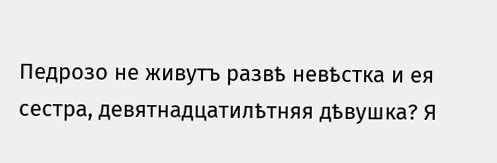Педрозо не живутъ развѣ невѣстка и ея сестра, девятнадцатилѣтняя дѣвушка? Я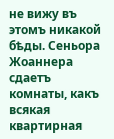не вижу въ этомъ никакой бѣды. Сеньора Жоаннера сдаетъ комнаты, какъ всякая квартирная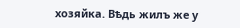хозяйка. Вѣдь жилъ же у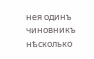нея одинъ чиновникъ нѣсколько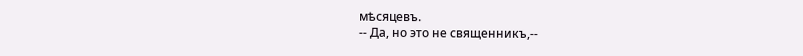мѣсяцевъ.
-- Да, но это не священникъ,--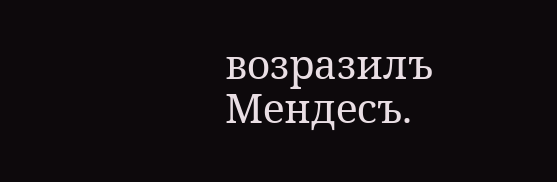возразилъ Мендесъ.